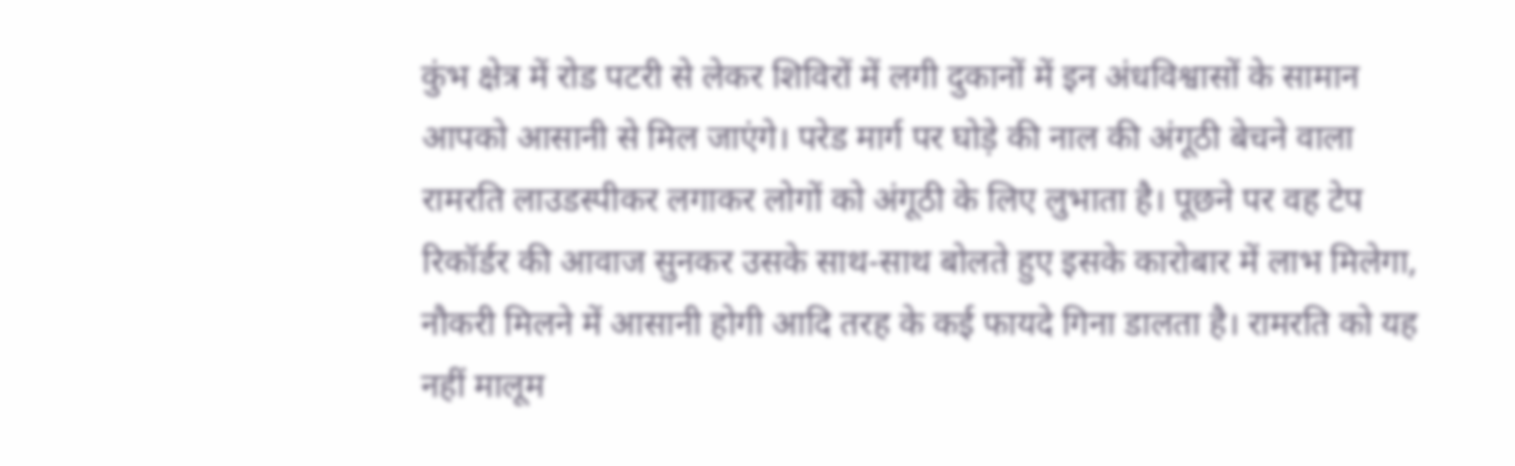कुंभ क्षेत्र में रोड पटरी से लेकर शिविरों में लगी दुकानों में इन अंधविश्वासों के सामान आपको आसानी से मिल जाएंगे। परेड मार्ग पर घोड़े की नाल की अंगूठी बेचने वाला रामरति लाउडस्पीकर लगाकर लोगों को अंगूठी के लिए लुभाता है। पूछने पर वह टेप रिकॉर्डर की आवाज सुनकर उसके साथ-साथ बोलते हुए इसके कारोबार में लाभ मिलेगा, नौकरी मिलने में आसानी होगी आदि तरह के कई फायदे गिना डालता है। रामरति को यह नहीं मालूम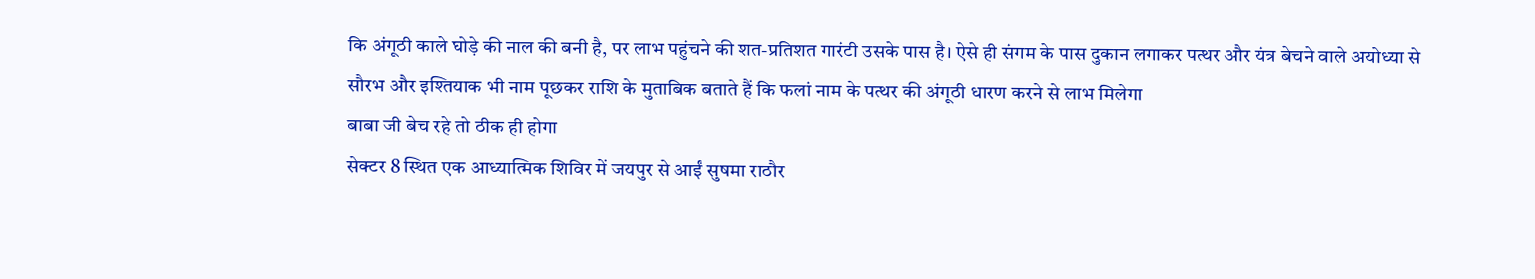कि अंगूठी काले घोड़े की नाल की बनी है, पर लाभ पहुंचने की शत-प्रतिशत गारंटी उसके पास है। ऐसे ही संगम के पास दुकान लगाकर पत्थर और यंत्र बेचने वाले अयोध्या से सौरभ और इश्तियाक भी नाम पूछकर राशि के मुताबिक बताते हैं कि फलां नाम के पत्थर की अंगूठी धारण करने से लाभ मिलेगा
बाबा जी बेच रहे तो ठीक ही होगा
सेक्टर 8 स्थित एक आध्यात्मिक शिविर में जयपुर से आईं सुषमा राठौर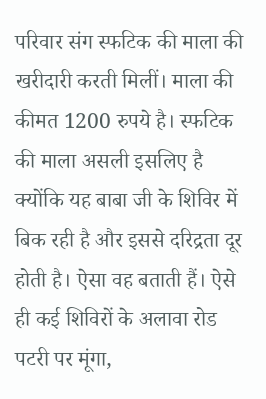परिवार संग स्फटिक की माला की खरीदारी करती मिलीं। माला की कीमत 1200 रुपये है। स्फटिक की माला असली इसलिए है क्योंकि यह बाबा जी के शिविर में बिक रही है और इससे दरिद्रता दूर होती है। ऐसा वह बताती हैं। ऐसे ही कई शिविरों के अलावा रोड पटरी पर मूंगा,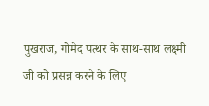पुखराज, गोमेद पत्थर के साथ-साथ लक्ष्मी जी को प्रसन्न करने के लिए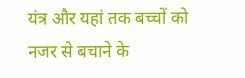यंत्र और यहां तक बच्चों को नजर से बचाने के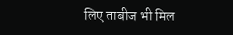लिए ताबीज भी मिल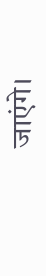जाएंगे।